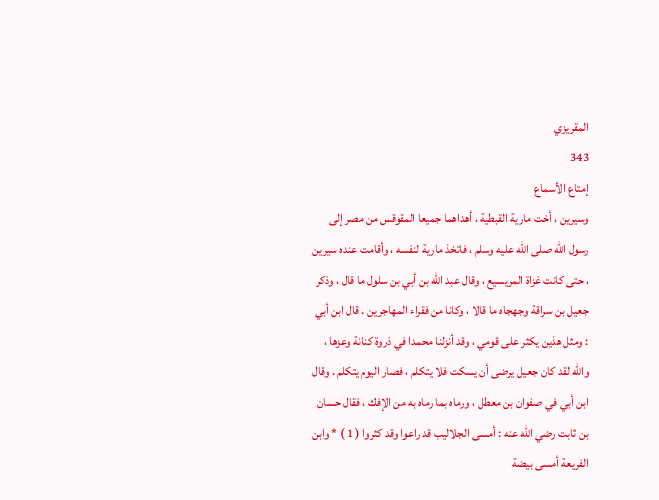المقريزي
343
إمتاع الأسماع
وسيرين ، أخت مارية القبطية ، أهداهما جميعا المقوقس من مصر إلى رسول الله صلى الله عليه وسلم ، فاتخذ مارية لنفسه ، وأقامت عنده سيرين ، حتى كانت غزاة المريسيع ، وقال عبد الله بن أبي بن سلول ما قال ، وذكر جعيل بن سراقة وجهجاه ما قالا ، وكانا من فقراء المهاجرين . قال ابن أبي : ومثل هذين يكثر على قومي ، وقد أنزلنا محمدا في ذروة كنانة وعزها ، والله لقد كان جعيل يرضى أن يسكت فلا يتكلم ، فصار اليوم يتكلم . وقال ابن أبي في صفوان بن معطل ، ورماه بما رماه به من الإفك ، فقال حسان بن ثابت رضي الله عنه : أمسى الجلاليب قد راعوا وقد كثروا ( 1 ) * وابن الفريعة أمسى بيضة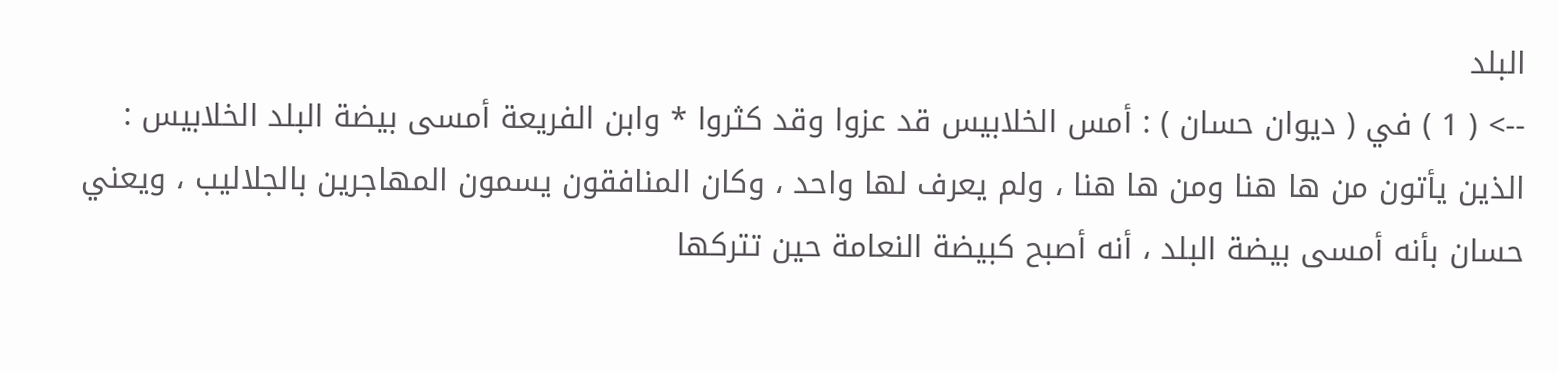البلد
--> ( 1 ) في ( ديوان حسان ) : أمس الخلابيس قد عزوا وقد كثروا * وابن الفريعة أمسى بيضة البلد الخلابيس : الذين يأتون من ها هنا ومن ها هنا ، ولم يعرف لها واحد ، وكان المنافقون يسمون المهاجرين بالجلاليب ، ويعني حسان بأنه أمسى بيضة البلد ، أنه أصبح كبيضة النعامة حين تتركها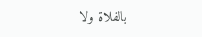بالفلاة ولا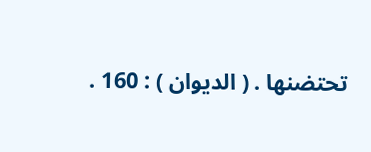تحتضنها . ( الديوان ) : 160 .